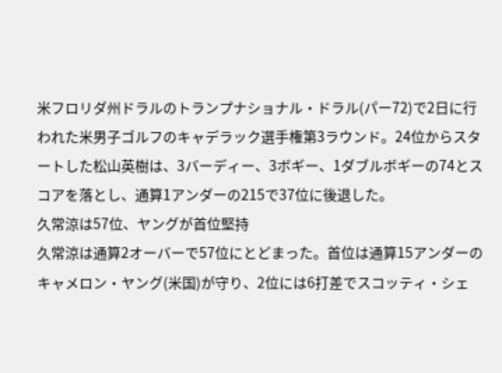米フロリダ州ドラルのトランプナショナル・ドラル(パー72)で2日に行われた米男子ゴルフのキャデラック選手権第3ラウンド。24位からスタートした松山英樹は、3バーディー、3ボギー、1ダブルボギーの74とスコアを落とし、通算1アンダーの215で37位に後退した。
久常涼は57位、ヤングが首位堅持
久常涼は通算2オーバーで57位にとどまった。首位は通算15アンダーのキャメロン・ヤング(米国)が守り、2位には6打差でスコッティ・シェ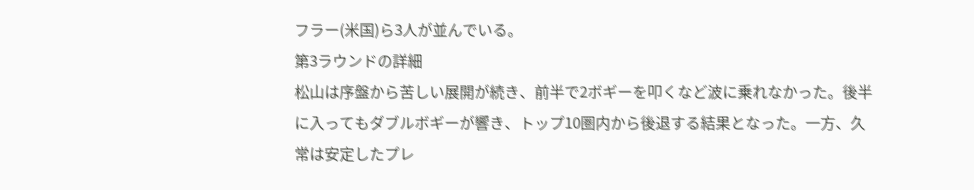フラー(米国)ら3人が並んでいる。
第3ラウンドの詳細
松山は序盤から苦しい展開が続き、前半で2ボギーを叩くなど波に乗れなかった。後半に入ってもダブルボギーが響き、トップ10圏内から後退する結果となった。一方、久常は安定したプレ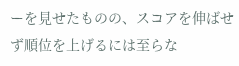ーを見せたものの、スコアを伸ばせず順位を上げるには至らな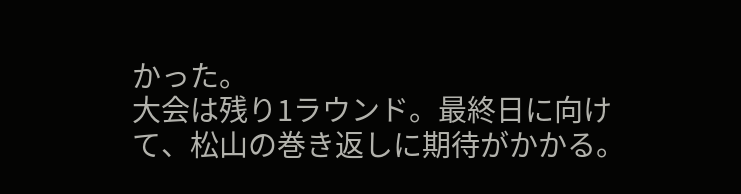かった。
大会は残り1ラウンド。最終日に向けて、松山の巻き返しに期待がかかる。